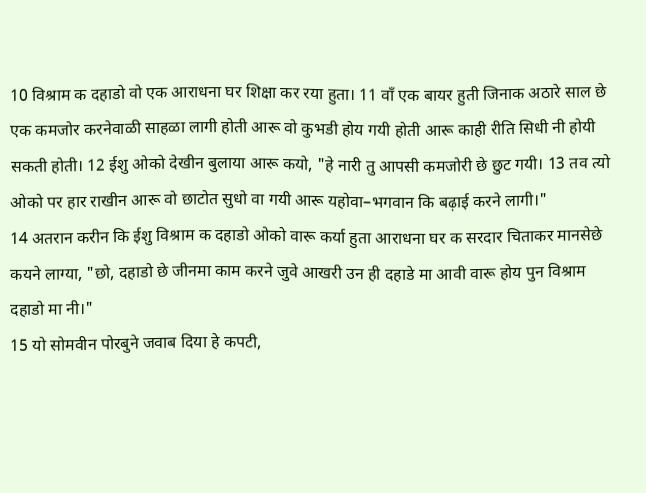10 विश्राम क दहाडो वो एक आराधना घर शिक्षा कर रया हुता। 11 वाँ एक बायर हुती जिनाक अठारे साल छे एक कमजोर करनेवाळी साहळा लागी होती आरू वो कुभडी होय गयी होती आरू काही रीति सिधी नी होयी सकती होती। 12 ईशु ओको देखीन बुलाया आरू कयो, "हे नारी तु आपसी कमजोरी छे छुट गयी। 13 तव त्यो ओको पर हार राखीन आरू वो छाटोत सुधो वा गयी आरू यहोवा–भगवान कि बढ़ाई करने लागी।"
14 अतरान करीन कि ईशु विश्राम क दहाडो ओको वारू कर्या हुता आराधना घर क सरदार चिताकर मानसेछे कयने लाग्या, "छो, दहाडो छे जीनमा काम करने जुवे आखरी उन ही दहाडे मा आवी वारू होय पुन विश्राम दहाडो मा नी।"
15 यो सोमवीन पोरबुने जवाब दिया हे कपटी,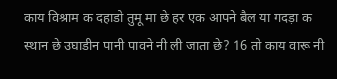काय विश्राम क दहाडो तुमू मा छे हर एक आपने बैल या गदड़ा क स्थान छे उघाडीन पानी पावने नी ली जाता छे? 16 तो काय वारू नी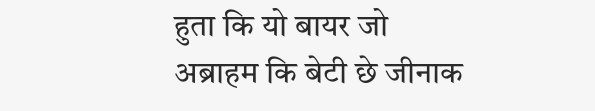हुता कि यो बायर जो अब्राहम कि बेटी छे जीनाक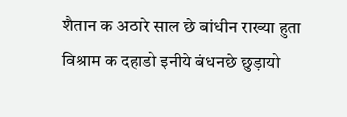शैतान क अठारे साल छे बांधीन राख्या हुता विश्राम क दहाडो इनीये बंधनछे छुड़ायो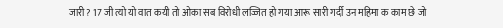जारी? 17 जी त्यो यो वात कयी तो ओका सब विरोधी लज्जित हो गया आरू सारी गर्दी उन महिमा क काम छे जो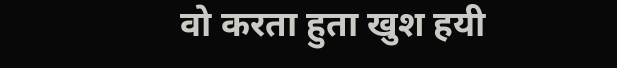वो करता हुता खुश हयी